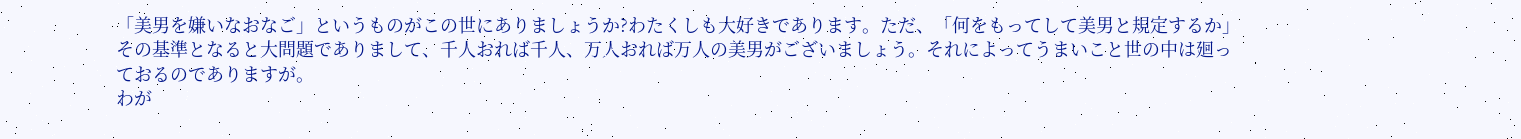「美男を嫌いなおなご」というものがこの世にありましょうか?わたくしも大好きであります。ただ、「何をもってして美男と規定するか」その基準となると大問題でありまして、千人おれば千人、万人おれば万人の美男がございましょう。それによってうまいこと世の中は廻っておるのでありますが。
わが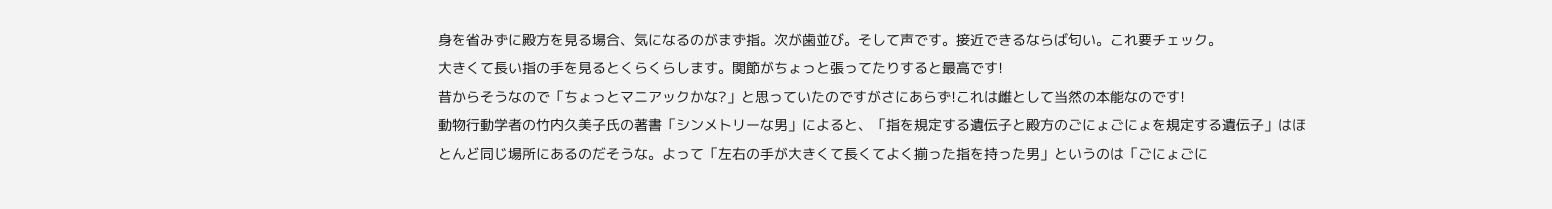身を省みずに殿方を見る場合、気になるのがまず指。次が歯並び。そして声です。接近できるならば匂い。これ要チェック。
大きくて長い指の手を見るとくらくらします。関節がちょっと張ってたりすると最高です!
昔からそうなので「ちょっとマニアックかな?」と思っていたのですがさにあらず!これは雌として当然の本能なのです!
動物行動学者の竹内久美子氏の著書「シンメトリーな男」によると、「指を規定する遺伝子と殿方のごにょごにょを規定する遺伝子」はほとんど同じ場所にあるのだそうな。よって「左右の手が大きくて長くてよく揃った指を持った男」というのは「ごにょごに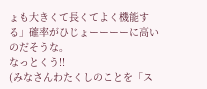ょも大きくて長くてよく機能する」確率がひじょーーーーに高いのだそうな。
なっとくう!!
(みなさんわたくしのことを「ス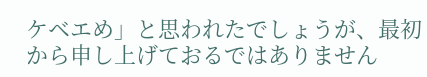ケベエめ」と思われたでしょうが、最初から申し上げておるではありません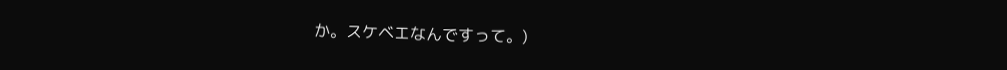か。スケベエなんですって。)